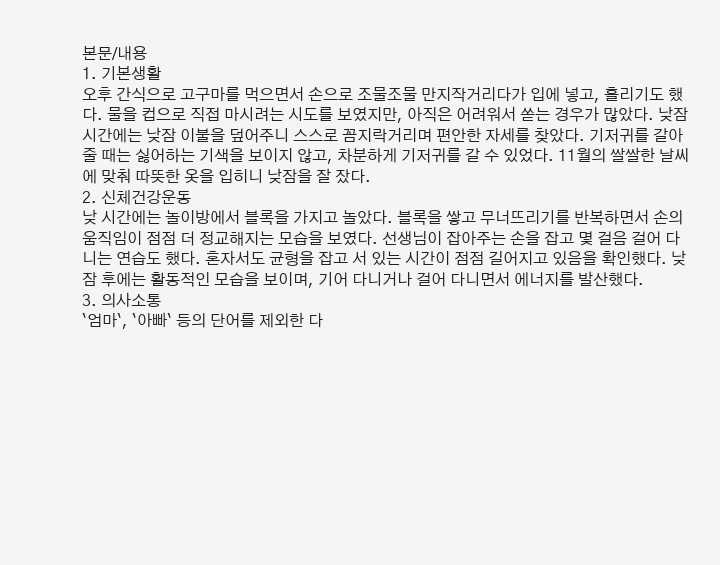본문/내용
1. 기본생활
오후 간식으로 고구마를 먹으면서 손으로 조물조물 만지작거리다가 입에 넣고, 흘리기도 했다. 물을 컵으로 직접 마시려는 시도를 보였지만, 아직은 어려워서 쏟는 경우가 많았다. 낮잠 시간에는 낮잠 이불을 덮어주니 스스로 꼼지락거리며 편안한 자세를 찾았다. 기저귀를 갈아줄 때는 싫어하는 기색을 보이지 않고, 차분하게 기저귀를 갈 수 있었다. 11월의 쌀쌀한 날씨에 맞춰 따뜻한 옷을 입히니 낮잠을 잘 잤다.
2. 신체건강운동
낮 시간에는 놀이방에서 블록을 가지고 놀았다. 블록을 쌓고 무너뜨리기를 반복하면서 손의 움직임이 점점 더 정교해지는 모습을 보였다. 선생님이 잡아주는 손을 잡고 몇 걸음 걸어 다니는 연습도 했다. 혼자서도 균형을 잡고 서 있는 시간이 점점 길어지고 있음을 확인했다. 낮잠 후에는 활동적인 모습을 보이며, 기어 다니거나 걸어 다니면서 에너지를 발산했다.
3. 의사소통
`엄마`, `아빠` 등의 단어를 제외한 다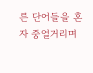른 단어들을 혼자 중얼거리며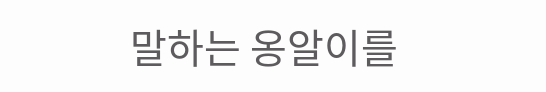말하는 옹알이를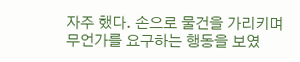자주 했다. 손으로 물건을 가리키며 무언가를 요구하는 행동을 보였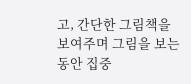고, 간단한 그림책을 보여주며 그림을 보는 동안 집중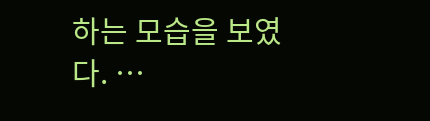하는 모습을 보였다. …